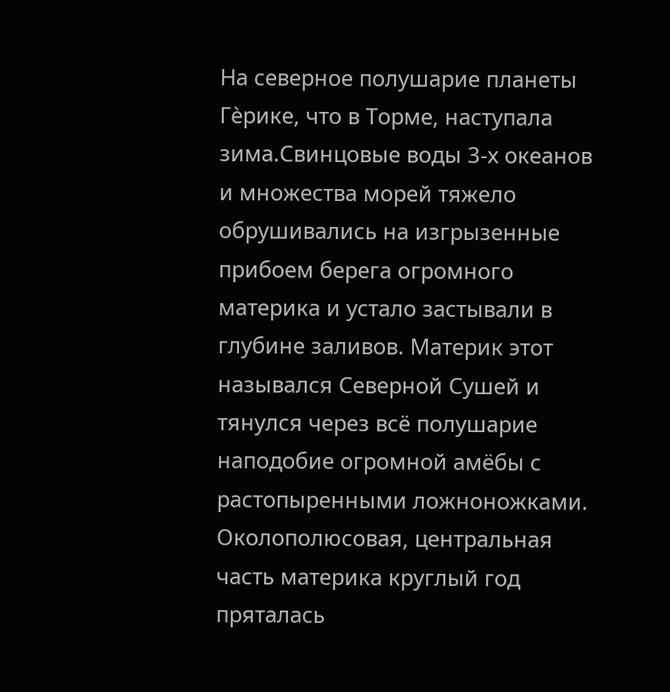На северное полушарие планеты Гèрике, что в Торме, наступала зима.Свинцовые воды 3-х океанов и множества морей тяжело обрушивались на изгрызенные прибоем берега огромного материка и устало застывали в глубине заливов. Материк этот назывался Северной Сушей и тянулся через всё полушарие наподобие огромной амёбы с растопыренными ложноножками. Околополюсовая, центральная часть материка круглый год пряталась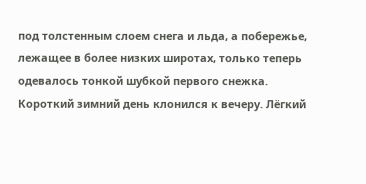под толстенным слоем снега и льда, а побережье, лежащее в более низких широтах, только теперь одевалось тонкой шубкой первого снежка.
Короткий зимний день клонился к вечеру. Лёгкий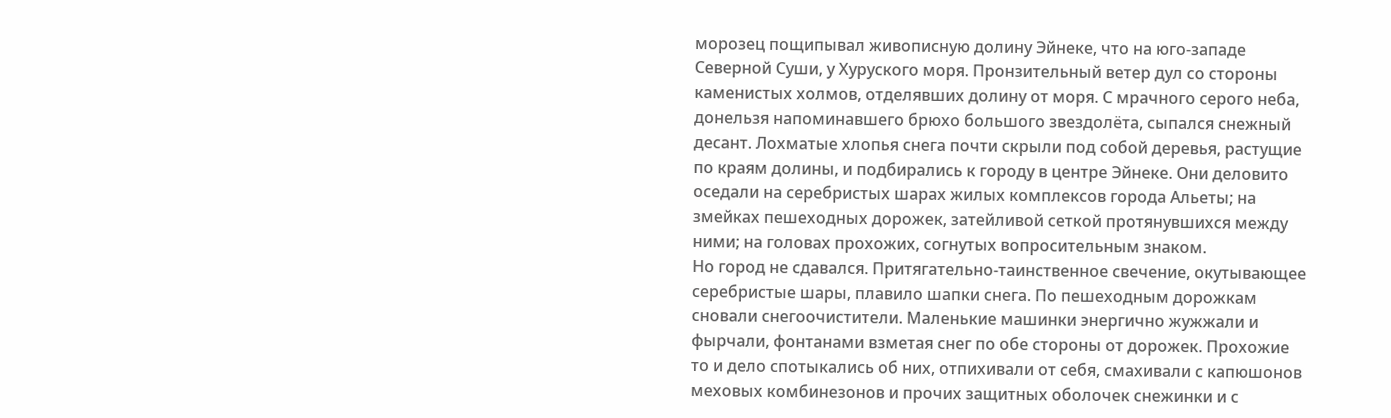морозец пощипывал живописную долину Эйнеке, что на юго-западе Северной Суши, у Хуруского моря. Пронзительный ветер дул со стороны каменистых холмов, отделявших долину от моря. С мрачного серого неба, донельзя напоминавшего брюхо большого звездолёта, сыпался снежный десант. Лохматые хлопья снега почти скрыли под собой деревья, растущие по краям долины, и подбирались к городу в центре Эйнеке. Они деловито оседали на серебристых шарах жилых комплексов города Альеты; на змейках пешеходных дорожек, затейливой сеткой протянувшихся между ними; на головах прохожих, согнутых вопросительным знаком.
Но город не сдавался. Притягательно-таинственное свечение, окутывающее серебристые шары, плавило шапки снега. По пешеходным дорожкам сновали снегоочистители. Маленькие машинки энергично жужжали и фырчали, фонтанами взметая снег по обе стороны от дорожек. Прохожие то и дело спотыкались об них, отпихивали от себя, смахивали с капюшонов меховых комбинезонов и прочих защитных оболочек снежинки и с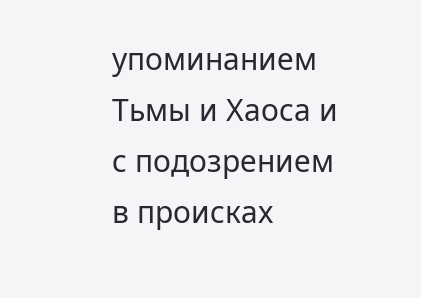упоминанием Тьмы и Хаоса и с подозрением в происках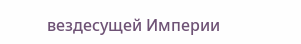вездесущей Империи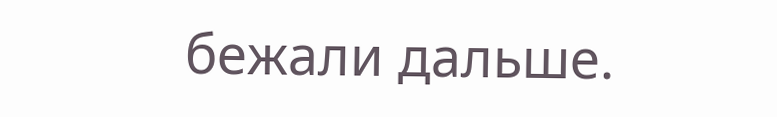бежали дальше.